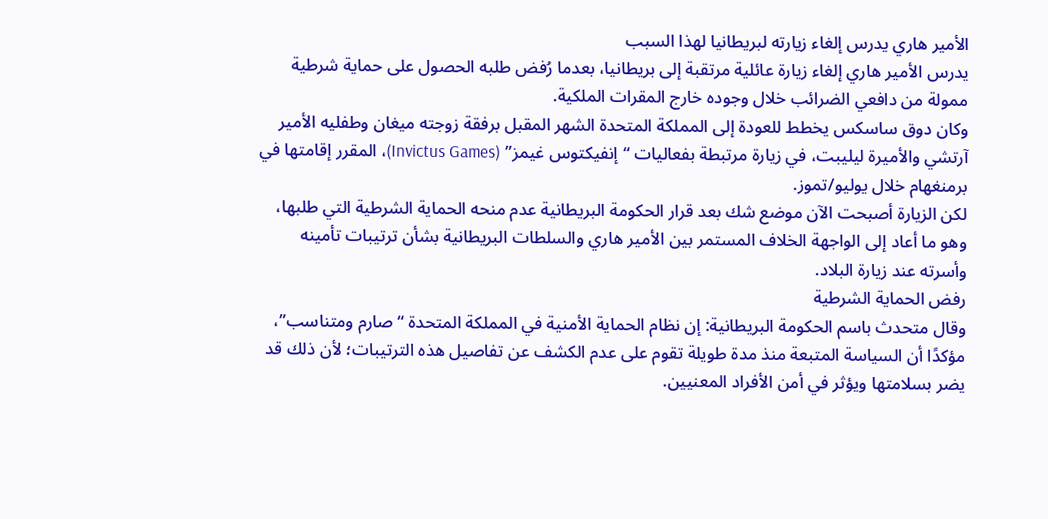الأمير هاري يدرس إلغاء زيارته لبريطانيا لهذا السبب
يدرس الأمير هاري إلغاء زيارة عائلية مرتقبة إلى بريطانيا، بعدما رُفض طلبه الحصول على حماية شرطية ممولة من دافعي الضرائب خلال وجوده خارج المقرات الملكية.
وكان دوق ساسكس يخطط للعودة إلى المملكة المتحدة الشهر المقبل برفقة زوجته ميغان وطفليه الأمير آرتشي والأميرة ليليبت، في زيارة مرتبطة بفعاليات “إنفيكتوس غيمز” (Invictus Games)، المقرر إقامتها في برمنغهام خلال يوليو/تموز.
لكن الزيارة أصبحت الآن موضع شك بعد قرار الحكومة البريطانية عدم منحه الحماية الشرطية التي طلبها، وهو ما أعاد إلى الواجهة الخلاف المستمر بين الأمير هاري والسلطات البريطانية بشأن ترتيبات تأمينه وأسرته عند زيارة البلاد.
رفض الحماية الشرطية
وقال متحدث باسم الحكومة البريطانية: إن نظام الحماية الأمنية في المملكة المتحدة “صارم ومتناسب”، مؤكدًا أن السياسة المتبعة منذ مدة طويلة تقوم على عدم الكشف عن تفاصيل هذه الترتيبات؛ لأن ذلك قد يضر بسلامتها ويؤثر في أمن الأفراد المعنيين.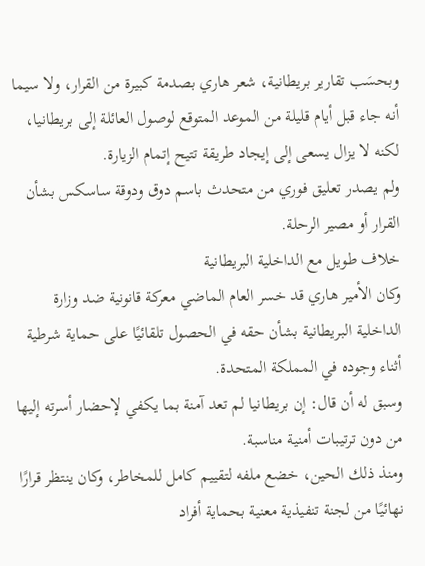وبحسَب تقارير بريطانية، شعر هاري بصدمة كبيرة من القرار، ولا سيما أنه جاء قبل أيام قليلة من الموعد المتوقع لوصول العائلة إلى بريطانيا، لكنه لا يزال يسعى إلى إيجاد طريقة تتيح إتمام الزيارة.
ولم يصدر تعليق فوري من متحدث باسم دوق ودوقة ساسكس بشأن القرار أو مصير الرحلة.
خلاف طويل مع الداخلية البريطانية
وكان الأمير هاري قد خسر العام الماضي معركة قانونية ضد وزارة الداخلية البريطانية بشأن حقه في الحصول تلقائيًا على حماية شرطية أثناء وجوده في المملكة المتحدة.
وسبق له أن قال: إن بريطانيا لم تعد آمنة بما يكفي لإحضار أسرته إليها من دون ترتيبات أمنية مناسبة.
ومنذ ذلك الحين، خضع ملفه لتقييم كامل للمخاطر، وكان ينتظر قرارًا نهائيًا من لجنة تنفيذية معنية بحماية أفراد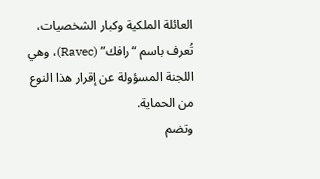العائلة الملكية وكبار الشخصيات، تُعرف باسم “رافك” (Ravec)، وهي اللجنة المسؤولة عن إقرار هذا النوع من الحماية.
وتضم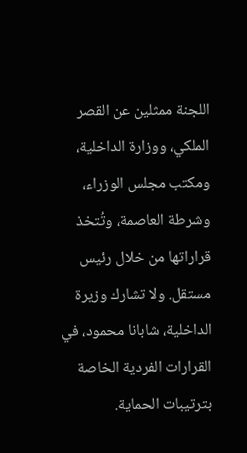اللجنة ممثلين عن القصر الملكي، ووزارة الداخلية، ومكتب مجلس الوزراء، وشرطة العاصمة، وتُتخذ قراراتها من خلال رئيس مستقل. ولا تشارك وزيرة الداخلية، شابانا محمود، في القرارات الفردية الخاصة بترتيبات الحماية.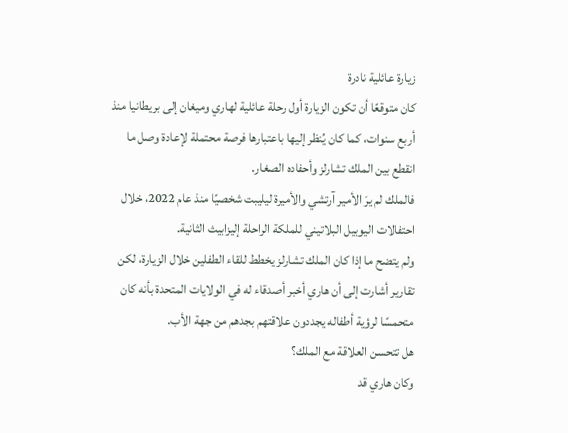زيارة عائلية نادرة
كان متوقعًا أن تكون الزيارة أول رحلة عائلية لهاري وميغان إلى بريطانيا منذ أربع سنوات، كما كان يُنظر إليها باعتبارها فرصة محتملة لإعادة وصل ما انقطع بين الملك تشارلز وأحفاده الصغار.
فالملك لم يرَ الأمير آرتشي والأميرة ليليبت شخصيًا منذ عام 2022، خلال احتفالات اليوبيل البلاتيني للملكة الراحلة إليزابيث الثانية.
ولم يتضح ما إذا كان الملك تشارلز يخطط للقاء الطفلين خلال الزيارة، لكن تقارير أشارت إلى أن هاري أخبر أصدقاء له في الولايات المتحدة بأنه كان متحمسًا لرؤية أطفاله يجددون علاقتهم بجدهم من جهة الأب.
هل تتحسن العلاقة مع الملك؟
وكان هاري قد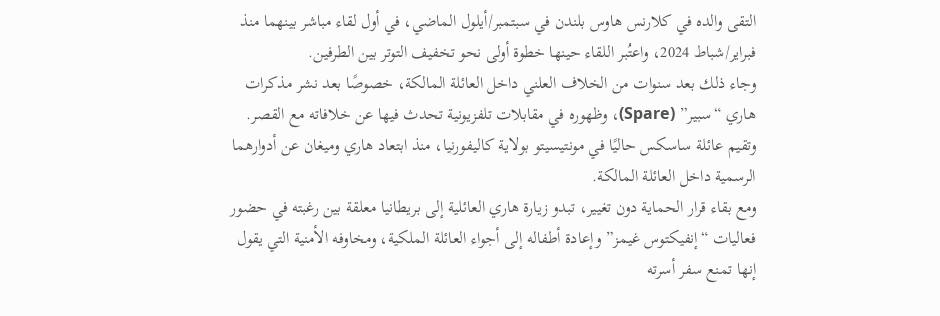التقى والده في كلارنس هاوس بلندن في سبتمبر/أيلول الماضي، في أول لقاء مباشر بينهما منذ فبراير/شباط 2024، واعتُبر اللقاء حينها خطوة أولى نحو تخفيف التوتر بين الطرفين.
وجاء ذلك بعد سنوات من الخلاف العلني داخل العائلة المالكة، خصوصًا بعد نشر مذكرات هاري “سبير” (Spare)، وظهوره في مقابلات تلفزيونية تحدث فيها عن خلافاته مع القصر.
وتقيم عائلة ساسكس حاليًا في مونتيسيتو بولاية كاليفورنيا، منذ ابتعاد هاري وميغان عن أدوارهما الرسمية داخل العائلة المالكة.
ومع بقاء قرار الحماية دون تغيير، تبدو زيارة هاري العائلية إلى بريطانيا معلقة بين رغبته في حضور فعاليات “إنفيكتوس غيمز” وإعادة أطفاله إلى أجواء العائلة الملكية، ومخاوفه الأمنية التي يقول إنها تمنع سفر أسرته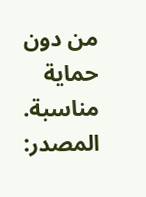من دون حماية مناسبة.
المصدر: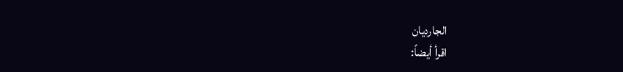الجارديان
اقرأ أيضاً: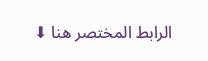الرابط المختصر هنا ⬇